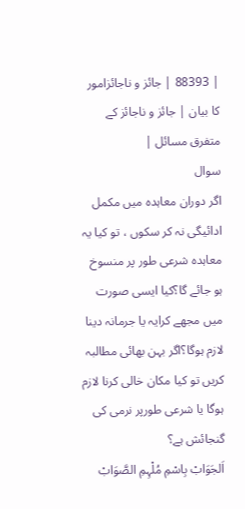| 88393 | جائز و ناجائزامور کا بیان | جائز و ناجائز کے متفرق مسائل |
سوال
اگر دوران معاہدہ میں مکمل ادائیگی نہ کر سکوں ، تو کیا یہ معاہدہ شرعی طور پر منسوخ ہو جائے گا؟کیا ایسی صورت میں مجھے کرایہ یا جرمانہ دینا لازم ہوگا؟اگر بہن بھائی مطالبہ کریں تو کیا مکان خالی کرنا لازم ہوگا یا شرعی طورپر نرمی کی گنجائش ہے؟
اَلجَوَابْ بِاسْمِ مُلْہِمِ الصَّوَابْ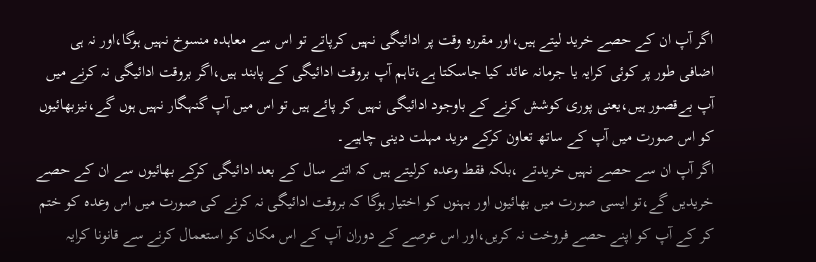اگر آپ ان کے حصے خرید لیتے ہیں،اور مقررہ وقت پر ادائیگی نہیں کرپاتے تو اس سے معاہدہ منسوخ نہیں ہوگا،اور نہ ہی اضافی طور پر کوئی کرایہ یا جرمانہ عائد کیا جاسکتا ہے،تاہم آپ بروقت ادائیگی کے پابند ہیں،اگر بروقت ادائیگی نہ کرنے میں آپ بےقصور ہیں،یعنی پوری کوشش کرنے کے باوجود ادائیگی نہیں کر پائے ہیں تو اس میں آپ گنہگار نہیں ہوں گے،نیزبھائیوں کو اس صورت میں آپ کے ساتھ تعاون کرکے مزید مہلت دینی چاہیے۔
اگر آپ ان سے حصے نہیں خریدتے ،بلکہ فقط وعدہ کرلیتے ہیں کہ اتنے سال کے بعد ادائیگی کرکے بھائیوں سے ان کے حصے خریدیں گے،تو ایسی صورت میں بھائیوں اور بہنوں کو اختیار ہوگا کہ بروقت ادائیگی نہ کرنے کی صورت میں اس وعدہ کو ختم کر کے آپ کو اپنے حصے فروخت نہ کریں،اور اس عرصے کے دوران آپ کے اس مکان کو استعمال کرنے سے قانونا کرایہ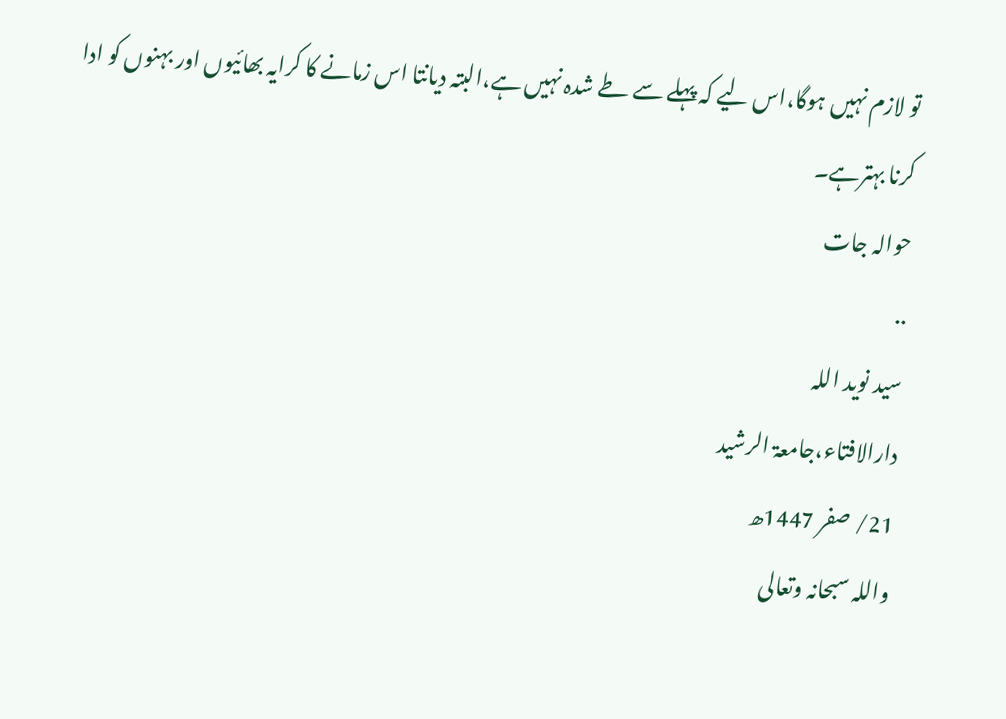تو لازم نہیں ہوگا،اس لیے کہ پہلے سے طے شدہ نہیں ہے،البتہ دیانتا اس زمانے کا کرایہ بھائیوں اور بہنوں کو ادا کرنا بہترہے۔
حوالہ جات
..
سید نوید اللہ
دارالافتاء،جامعۃ الرشید
21/ صفر 1447ھ
واللہ سبحانہ وتعالی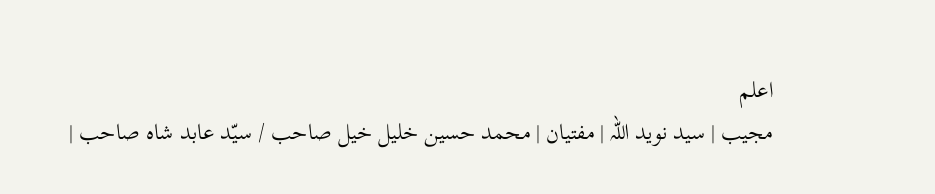اعلم
مجیب | سید نوید اللہ | مفتیان | محمد حسین خلیل خیل صاحب / سیّد عابد شاہ صاحب |